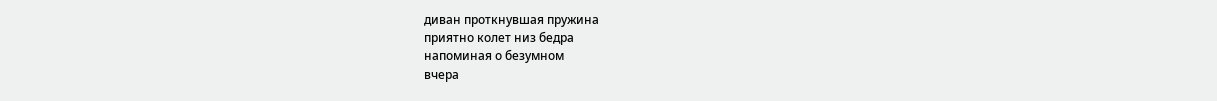диван проткнувшая пружина
приятно колет низ бедра
напоминая о безумном
вчера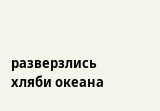разверзлись хляби океана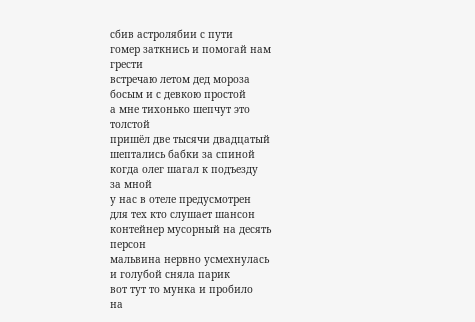сбив астролябии с пути
гомер заткнись и помогай нам
грести
встречаю летом дед мороза
босым и с девкою простой
а мне тихонько шепчут это
толстой
пришёл две тысячи двадцатый
шептались бабки за спиной
когда олег шагал к подъезду
за мной
у нас в отеле предусмотрен
для тех кто слушает шансон
контейнер мусорный на десять
персон
мальвина нервно усмехнулась
и голубой сняла парик
вот тут то мунка и пробило
на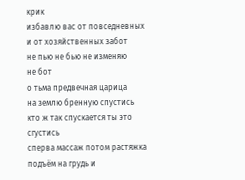крик
избавлю вас от повседневных
и от хозяйственных забот
не пью не бью не изменяю
не бот
о тьма предвечная царица
на землю бренную спустись
кто ж так спускается ты это
сгустись
сперва массаж потом растяжка
подъём на грудь и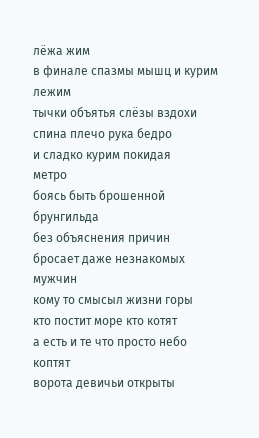лёжа жим
в финале спазмы мышц и курим
лежим
тычки объятья слёзы вздохи
спина плечо рука бедро
и сладко курим покидая
метро
боясь быть брошенной брунгильда
без объяснения причин
бросает даже незнакомых
мужчин
кому то смысыл жизни горы
кто постит море кто котят
а есть и те что просто небо
коптят
ворота девичьи открыты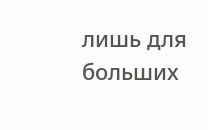лишь для больших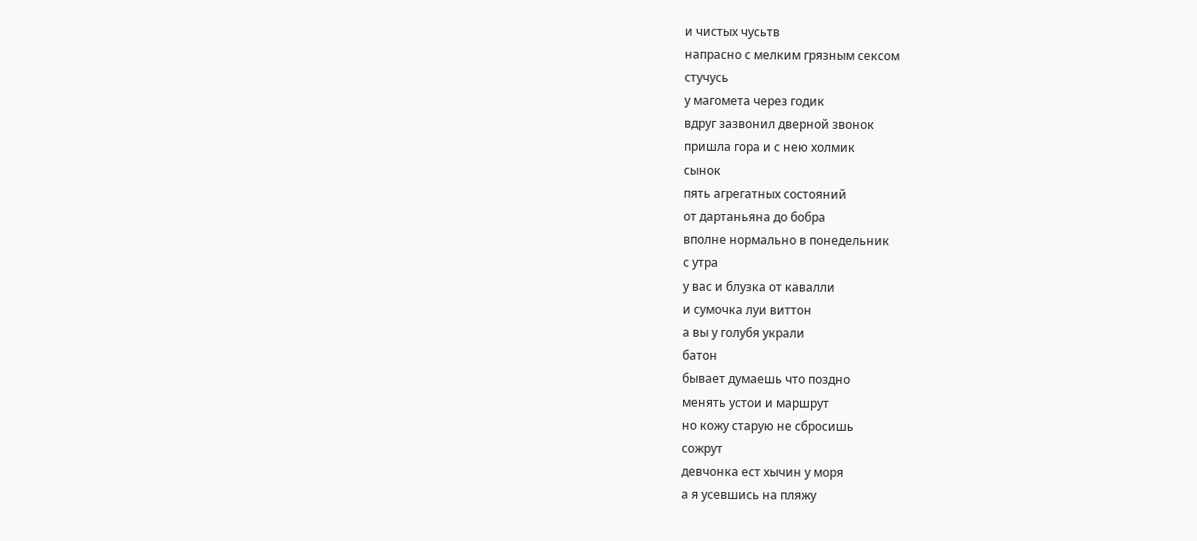и чистых чусьтв
напрасно с мелким грязным сексом
стучусь
у магомета через годик
вдруг зазвонил дверной звонок
пришла гора и с нею холмик
сынок
пять агрегатных состояний
от дартаньяна до бобра
вполне нормально в понедельник
с утра
у вас и блузка от кавалли
и сумочка луи виттон
а вы у голубя украли
батон
бывает думаешь что поздно
менять устои и маршрут
но кожу старую не сбросишь
сожрут
девчонка ест хычин у моря
а я усевшись на пляжу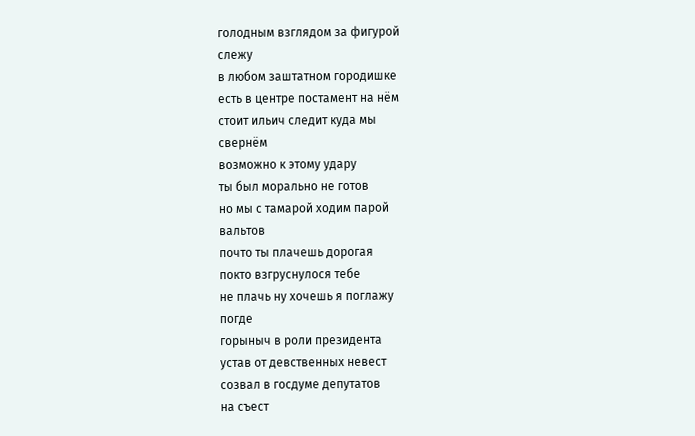голодным взглядом за фигурой
слежу
в любом заштатном городишке
есть в центре постамент на нём
стоит ильич следит куда мы
свернём
возможно к этому удару
ты был морально не готов
но мы с тамарой ходим парой
вальтов
почто ты плачешь дорогая
покто взгруснулося тебе
не плачь ну хочешь я поглажу
погде
горыныч в роли президента
устав от девственных невест
созвал в госдуме депутатов
на съест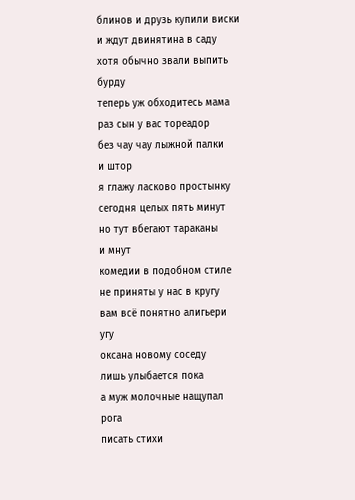блинов и друзь купили виски
и ждут двинятина в саду
хотя обычно звали выпить
бурду
теперь уж обходитесь мама
раз сын у вас тореадор
без чау чау лыжной палки
и штор
я глажу ласково простынку
сегодня целых пять минут
но тут вбегают тараканы
и мнут
комедии в подобном стиле
не приняты у нас в кругу
вам всё понятно алигьери
угу
оксана новому соседу
лишь улыбается пока
а муж молочные нащупал
рога
писать стихи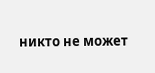никто не может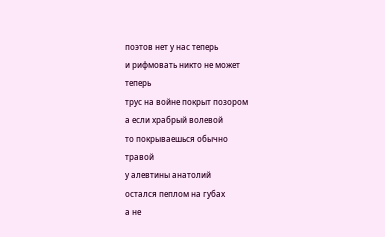поэтов нет у нас теперь
и рифмовать никто не может
теперь
трус на войне покрыт позором
а если храбрый волевой
то покрываешься обычно
травой
у алевтины анатолий
остался пеплом на губах
а не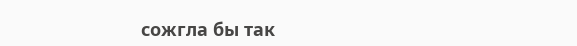сожгла бы так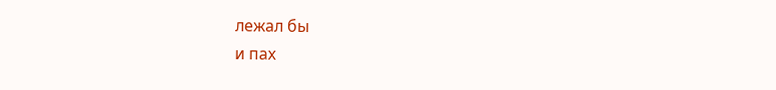лежал бы
и пах